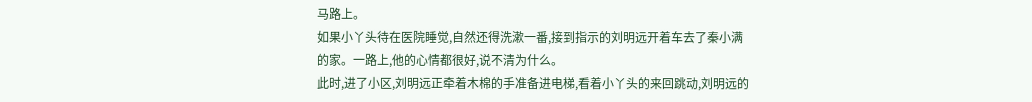马路上。
如果小丫头待在医院睡觉,自然还得洗漱一番,接到指示的刘明远开着车去了秦小满的家。一路上,他的心情都很好,说不清为什么。
此时,进了小区,刘明远正牵着木棉的手准备进电梯,看着小丫头的来回跳动,刘明远的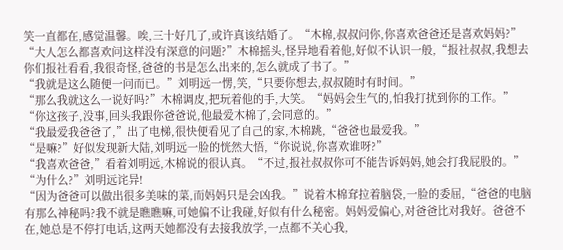笑一直都在,感觉温馨。唉,三十好几了,或许真该结婚了。“木棉,叔叔问你,你喜欢爸爸还是喜欢妈妈?”
“大人怎么都喜欢问这样没有深意的问题?”木棉摇头,怪异地看着他,好似不认识一般,“报社叔叔,我想去你们报社看看,我很奇怪,爸爸的书是怎么出来的,怎么就成了书了。”
“我就是这么随便一问而已。”刘明远一愣,笑,“只要你想去,叔叔随时有时间。”
“那么我就这么一说好吗?”木棉调皮,把玩着他的手,大笑。“妈妈会生气的,怕我打扰到你的工作。”
“你这孩子,没事,回头我跟你爸爸说,他最爱木棉了,会同意的。”
“我最爱我爸爸了,”出了电梯,很快便看见了自己的家,木棉跳,“爸爸也最爱我。”
“是嘛?”好似发现新大陆,刘明远一脸的恍然大悟,“你说说,你喜欢谁呀?”
“我喜欢爸爸,”看着刘明远,木棉说的很认真。“不过,报社叔叔你可不能告诉妈妈,她会打我屁股的。”
“为什么?”刘明远诧异!
“因为爸爸可以做出很多美味的菜,而妈妈只是会凶我。”说着木棉耷拉着脑袋,一脸的委屈,“爸爸的电脑有那么神秘吗?我不就是瞧瞧嘛,可她偏不让我碰,好似有什么秘密。妈妈爱偏心,对爸爸比对我好。爸爸不在,她总是不停打电话,这两天她都没有去接我放学,一点都不关心我,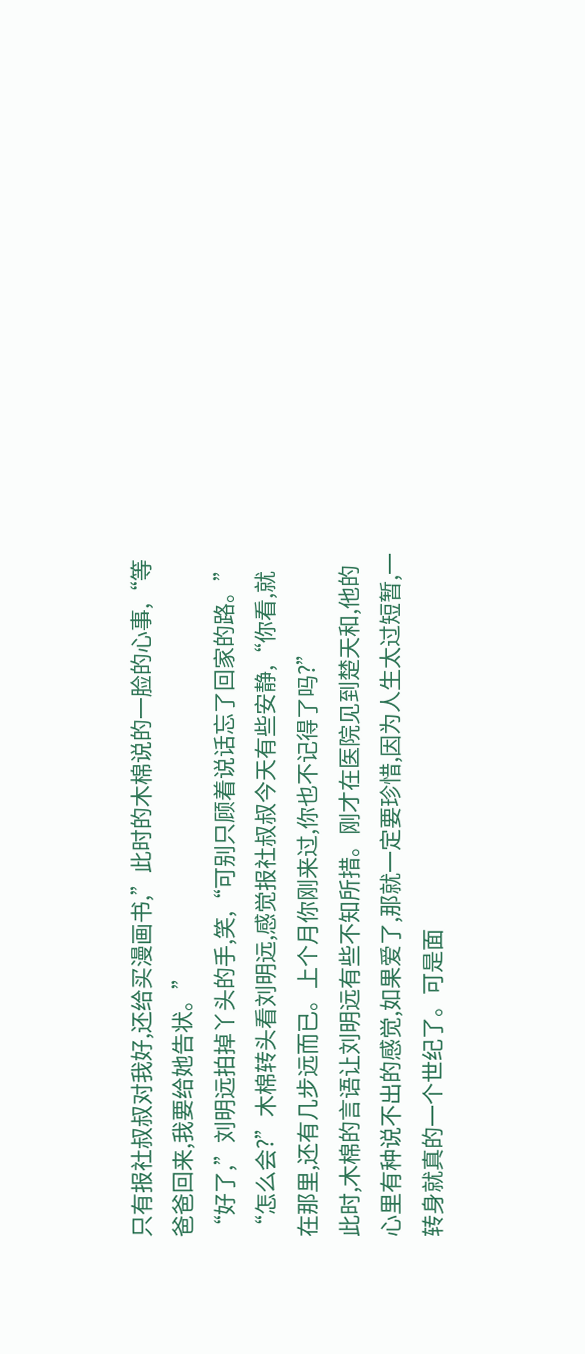只有报社叔叔对我好,还给买漫画书,”此时的木棉说的一脸的心事,“等爸爸回来,我要给她告状。”
“好了,”刘明远拍掉丫头的手,笑,“可别只顾着说话忘了回家的路。”
“怎么会?”木棉转头看刘明远,感觉报社叔叔今天有些安静,“你看,就在那里,还有几步远而已。上个月你刚来过,你也不记得了吗?”
此时,木棉的言语让刘明远有些不知所措。刚才在医院见到楚天和,他的心里有种说不出的感觉,如果爱了,那就一定要珍惜,因为人生太过短暂,一转身就真的一个世纪了。可是面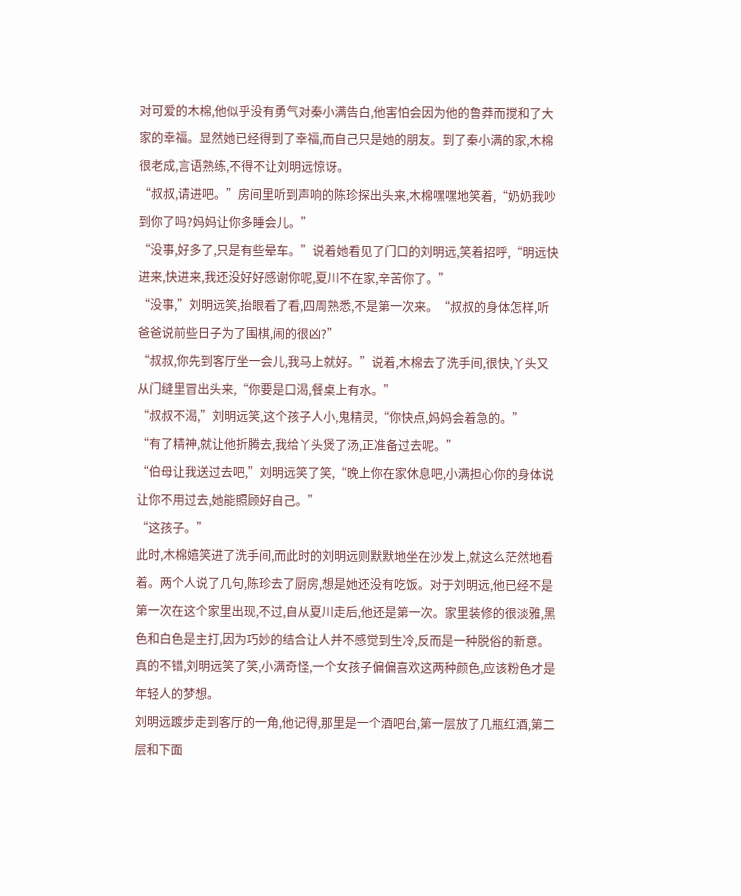对可爱的木棉,他似乎没有勇气对秦小满告白,他害怕会因为他的鲁莽而搅和了大家的幸福。显然她已经得到了幸福,而自己只是她的朋友。到了秦小满的家,木棉很老成,言语熟练,不得不让刘明远惊讶。
“叔叔,请进吧。”房间里听到声响的陈珍探出头来,木棉嘿嘿地笑着,“奶奶我吵到你了吗?妈妈让你多睡会儿。”
“没事,好多了,只是有些晕车。”说着她看见了门口的刘明远,笑着招呼,“明远快进来,快进来,我还没好好感谢你呢,夏川不在家,辛苦你了。”
“没事,”刘明远笑,抬眼看了看,四周熟悉,不是第一次来。“叔叔的身体怎样,听爸爸说前些日子为了围棋,闹的很凶?”
“叔叔,你先到客厅坐一会儿,我马上就好。”说着,木棉去了洗手间,很快,丫头又从门缝里冒出头来,“你要是口渴,餐桌上有水。”
“叔叔不渴,”刘明远笑,这个孩子人小,鬼精灵,“你快点,妈妈会着急的。”
“有了精神,就让他折腾去,我给丫头煲了汤,正准备过去呢。”
“伯母让我送过去吧,”刘明远笑了笑,“晚上你在家休息吧,小满担心你的身体说让你不用过去,她能照顾好自己。”
“这孩子。”
此时,木棉嬉笑进了洗手间,而此时的刘明远则默默地坐在沙发上,就这么茫然地看着。两个人说了几句,陈珍去了厨房,想是她还没有吃饭。对于刘明远,他已经不是第一次在这个家里出现,不过,自从夏川走后,他还是第一次。家里装修的很淡雅,黑色和白色是主打,因为巧妙的结合让人并不感觉到生冷,反而是一种脱俗的新意。真的不错,刘明远笑了笑,小满奇怪,一个女孩子偏偏喜欢这两种颜色,应该粉色才是年轻人的梦想。
刘明远踱步走到客厅的一角,他记得,那里是一个酒吧台,第一层放了几瓶红酒,第二层和下面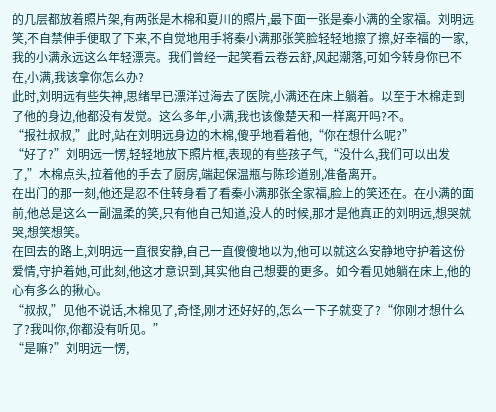的几层都放着照片架,有两张是木棉和夏川的照片,最下面一张是秦小满的全家福。刘明远笑,不自禁伸手便取了下来,不自觉地用手将秦小满那张笑脸轻轻地擦了擦,好幸福的一家,我的小满永远这么年轻漂亮。我们曾经一起笑看云卷云舒,风起潮落,可如今转身你已不在,小满,我该拿你怎么办?
此时,刘明远有些失神,思绪早已漂洋过海去了医院,小满还在床上躺着。以至于木棉走到了他的身边,他都没有发觉。这么多年,小满,我也该像楚天和一样离开吗?不。
“报社叔叔,”此时,站在刘明远身边的木棉,傻乎地看着他,“你在想什么呢?”
“好了?”刘明远一愣,轻轻地放下照片框,表现的有些孩子气,“没什么,我们可以出发了,”木棉点头,拉着他的手去了厨房,端起保温瓶与陈珍道别,准备离开。
在出门的那一刻,他还是忍不住转身看了看秦小满那张全家福,脸上的笑还在。在小满的面前,他总是这么一副温柔的笑,只有他自己知道,没人的时候,那才是他真正的刘明远,想哭就哭,想笑想笑。
在回去的路上,刘明远一直很安静,自己一直傻傻地以为,他可以就这么安静地守护着这份爱情,守护着她,可此刻,他这才意识到,其实他自己想要的更多。如今看见她躺在床上,他的心有多么的揪心。
“叔叔,”见他不说话,木棉见了,奇怪,刚才还好好的,怎么一下子就变了?“你刚才想什么了?我叫你,你都没有听见。”
“是嘛?”刘明远一愣,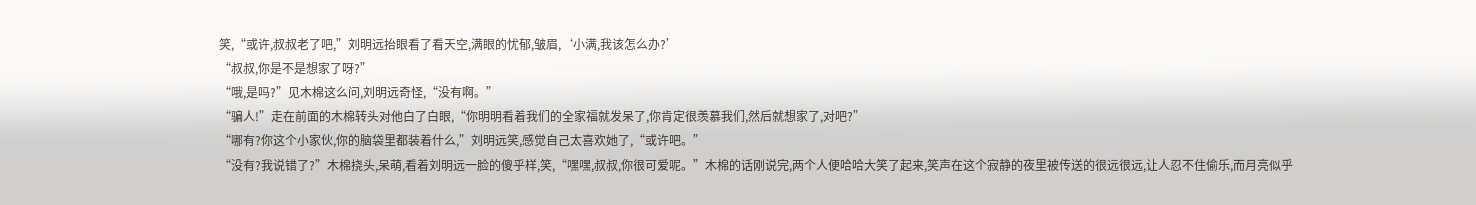笑,“或许,叔叔老了吧,”刘明远抬眼看了看天空,满眼的忧郁,皱眉,‘小满,我该怎么办?’
“叔叔,你是不是想家了呀?”
“哦,是吗?”见木棉这么问,刘明远奇怪,“没有啊。”
“骗人!”走在前面的木棉转头对他白了白眼,“你明明看着我们的全家福就发呆了,你肯定很羡慕我们,然后就想家了,对吧?”
“哪有?你这个小家伙,你的脑袋里都装着什么,”刘明远笑,感觉自己太喜欢她了,“或许吧。”
“没有?我说错了?”木棉挠头,呆萌,看着刘明远一脸的傻乎样,笑,“嘿嘿,叔叔,你很可爱呢。”木棉的话刚说完,两个人便哈哈大笑了起来,笑声在这个寂静的夜里被传送的很远很远,让人忍不住偷乐,而月亮似乎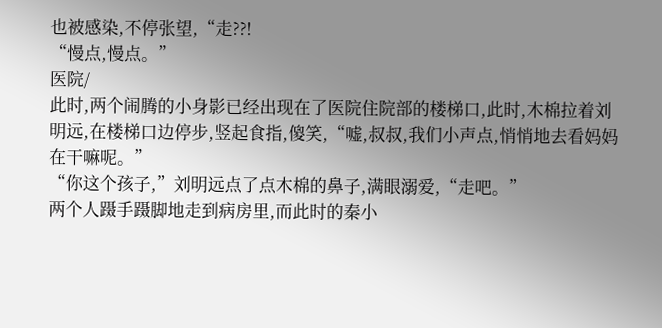也被感染,不停张望,“走??!
“慢点,慢点。”
医院/
此时,两个闹腾的小身影已经出现在了医院住院部的楼梯口,此时,木棉拉着刘明远,在楼梯口边停步,竖起食指,傻笑,“嘘,叔叔,我们小声点,悄悄地去看妈妈在干嘛呢。”
“你这个孩子,”刘明远点了点木棉的鼻子,满眼溺爱,“走吧。”
两个人蹑手蹑脚地走到病房里,而此时的秦小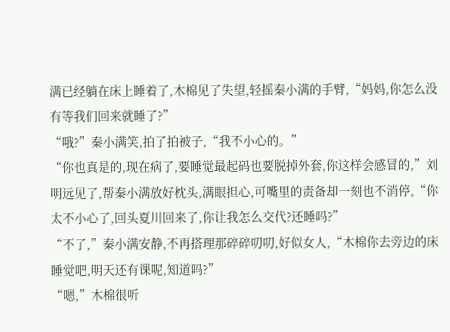满已经躺在床上睡着了,木棉见了失望,轻摇秦小满的手臂,“妈妈,你怎么没有等我们回来就睡了?”
“哦?”秦小满笑,拍了拍被子,“我不小心的。”
“你也真是的,现在病了,要睡觉最起码也要脱掉外套,你这样会感冒的,”刘明远见了,帮秦小满放好枕头,满眼担心,可嘴里的责备却一刻也不消停,“你太不小心了,回头夏川回来了,你让我怎么交代?还睡吗?”
“不了,”秦小满安静,不再搭理那碎碎叨叨,好似女人,“木棉你去旁边的床睡觉吧,明天还有课呢,知道吗?”
“嗯,”木棉很听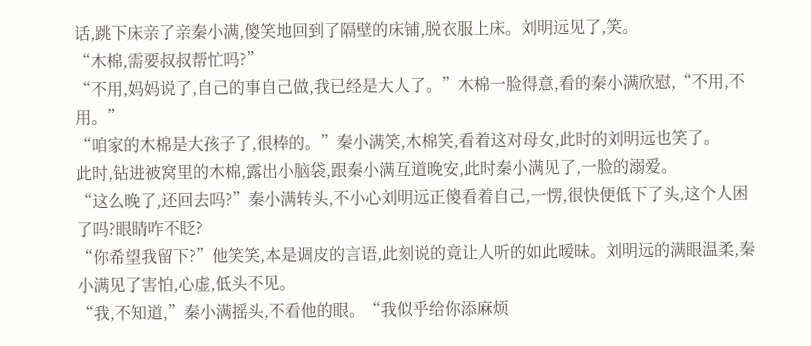话,跳下床亲了亲秦小满,傻笑地回到了隔壁的床铺,脱衣服上床。刘明远见了,笑。
“木棉,需要叔叔帮忙吗?”
“不用,妈妈说了,自己的事自己做,我已经是大人了。”木棉一脸得意,看的秦小满欣慰,“不用,不用。”
“咱家的木棉是大孩子了,很棒的。”秦小满笑,木棉笑,看着这对母女,此时的刘明远也笑了。
此时,钻进被窝里的木棉,露出小脑袋,跟秦小满互道晚安,此时秦小满见了,一脸的溺爱。
“这么晚了,还回去吗?”秦小满转头,不小心刘明远正傻看着自己,一愣,很快便低下了头,这个人困了吗?眼睛咋不眨?
“你希望我留下?”他笑笑,本是调皮的言语,此刻说的竟让人听的如此暧昧。刘明远的满眼温柔,秦小满见了害怕,心虚,低头不见。
“我,不知道,”秦小满摇头,不看他的眼。“我似乎给你添麻烦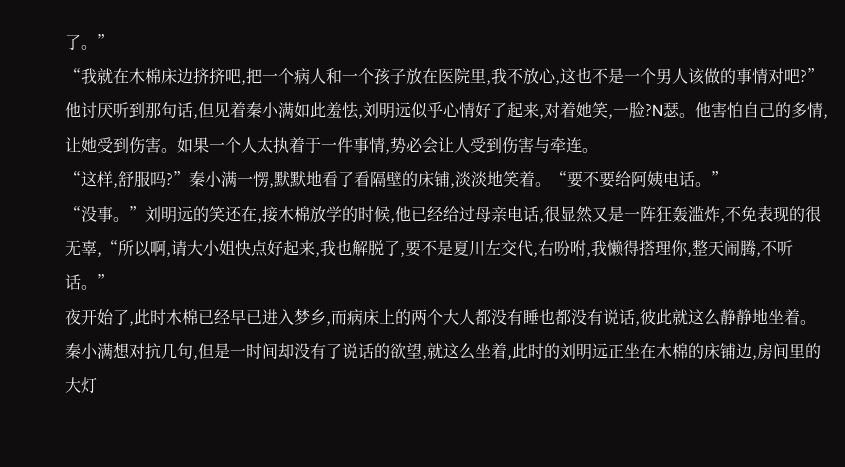了。”
“我就在木棉床边挤挤吧,把一个病人和一个孩子放在医院里,我不放心,这也不是一个男人该做的事情对吧?”他讨厌听到那句话,但见着秦小满如此羞怯,刘明远似乎心情好了起来,对着她笑,一脸?N瑟。他害怕自己的多情,让她受到伤害。如果一个人太执着于一件事情,势必会让人受到伤害与牵连。
“这样,舒服吗?”秦小满一愣,默默地看了看隔壁的床铺,淡淡地笑着。“要不要给阿姨电话。”
“没事。”刘明远的笑还在,接木棉放学的时候,他已经给过母亲电话,很显然又是一阵狂轰滥炸,不免表现的很无辜,“所以啊,请大小姐快点好起来,我也解脱了,要不是夏川左交代,右吩咐,我懒得搭理你,整天闹腾,不听话。”
夜开始了,此时木棉已经早已进入梦乡,而病床上的两个大人都没有睡也都没有说话,彼此就这么静静地坐着。秦小满想对抗几句,但是一时间却没有了说话的欲望,就这么坐着,此时的刘明远正坐在木棉的床铺边,房间里的大灯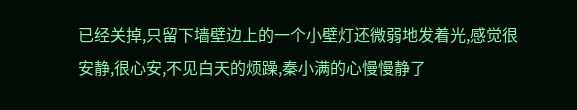已经关掉,只留下墙壁边上的一个小壁灯还微弱地发着光,感觉很安静,很心安,不见白天的烦躁,秦小满的心慢慢静了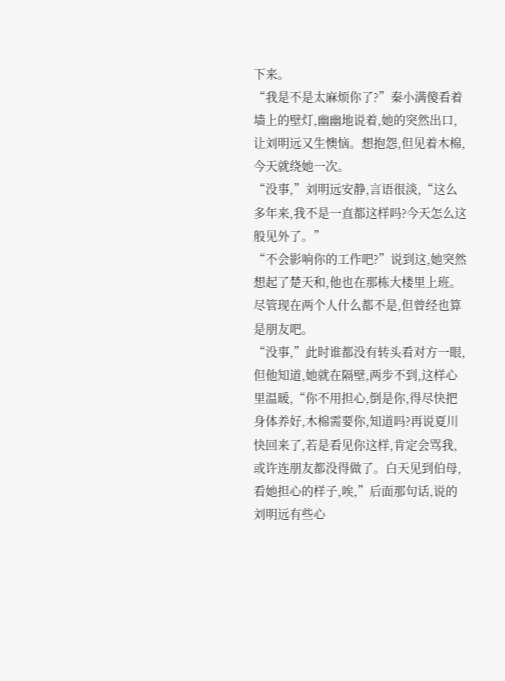下来。
“我是不是太麻烦你了?”秦小满傻看着墙上的壁灯,幽幽地说着,她的突然出口,让刘明远又生懊恼。想抱怨,但见着木棉,今天就绕她一次。
“没事,”刘明远安静,言语很淡,“这么多年来,我不是一直都这样吗?今天怎么这般见外了。”
“不会影响你的工作吧?”说到这,她突然想起了楚天和,他也在那栋大楼里上班。尽管现在两个人什么都不是,但曾经也算是朋友吧。
“没事,”此时谁都没有转头看对方一眼,但他知道,她就在隔壁,两步不到,这样心里温暖,“你不用担心,倒是你,得尽快把身体养好,木棉需要你,知道吗?再说夏川快回来了,若是看见你这样,肯定会骂我,或许连朋友都没得做了。白天见到伯母,看她担心的样子,唉,”后面那句话,说的刘明远有些心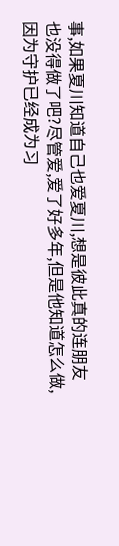事,如果夏川知道自己也爱夏川,想是彼此真的连朋友也没得做了吧?尽管爱,爱了好多年,但是他知道怎么做,因为守护已经成为习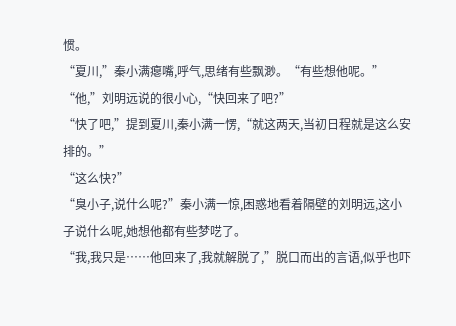惯。
“夏川,”秦小满瘪嘴,呼气,思绪有些飘渺。“有些想他呢。”
“他,”刘明远说的很小心,“快回来了吧?”
“快了吧,”提到夏川,秦小满一愣,“就这两天,当初日程就是这么安排的。”
“这么快?”
“臭小子,说什么呢?”秦小满一惊,困惑地看着隔壁的刘明远,这小子说什么呢,她想他都有些梦呓了。
“我,我只是……他回来了,我就解脱了,”脱口而出的言语,似乎也吓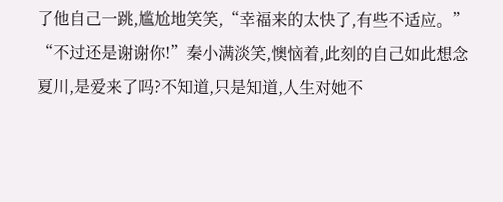了他自己一跳,尴尬地笑笑,“幸福来的太快了,有些不适应。”
“不过还是谢谢你!”秦小满淡笑,懊恼着,此刻的自己如此想念夏川,是爱来了吗?不知道,只是知道,人生对她不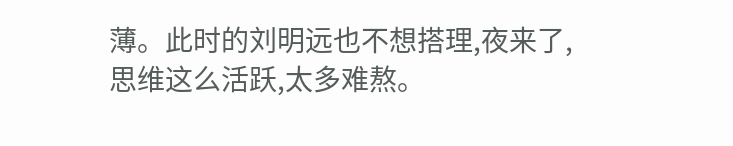薄。此时的刘明远也不想搭理,夜来了,思维这么活跃,太多难熬。